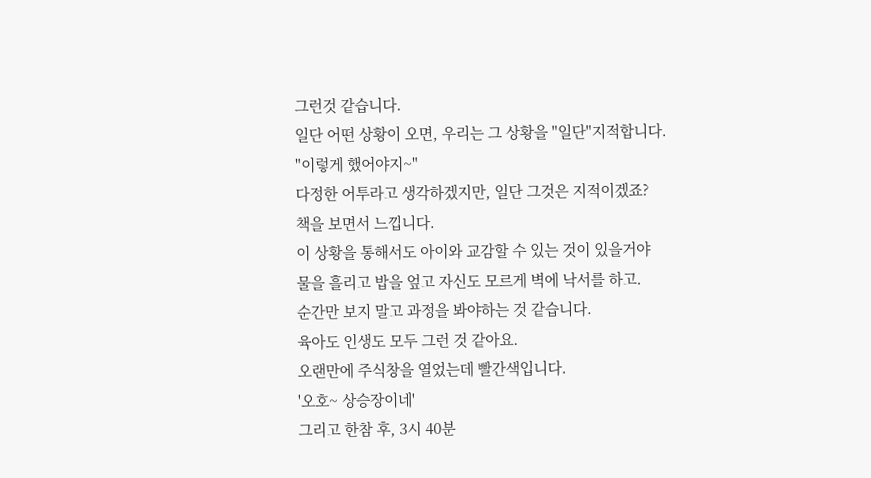그런것 같습니다.
일단 어떤 상황이 오면, 우리는 그 상황을 "일단"지적합니다.
"이렇게 했어야지~"
다정한 어투라고 생각하겠지만, 일단 그것은 지적이겠죠?
책을 보면서 느낍니다.
이 상황을 통해서도 아이와 교감할 수 있는 것이 있을거야
물을 흘리고 밥을 엎고 자신도 모르게 벽에 낙서를 하고.
순간만 보지 말고 과정을 봐야하는 것 같습니다.
육아도 인생도 모두 그런 것 같아요.
오랜만에 주식창을 열었는데 빨간색입니다.
'오호~ 상승장이네'
그리고 한참 후, 3시 40분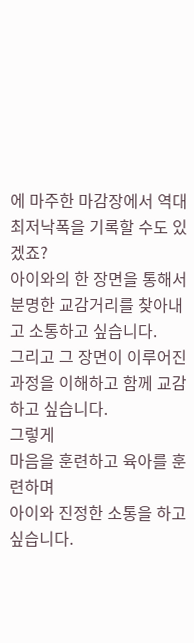에 마주한 마감장에서 역대 최저낙폭을 기록할 수도 있겠죠?
아이와의 한 장면을 통해서 분명한 교감거리를 찾아내고 소통하고 싶습니다.
그리고 그 장면이 이루어진 과정을 이해하고 함께 교감하고 싶습니다.
그렇게
마음을 훈련하고 육아를 훈련하며
아이와 진정한 소통을 하고 싶습니다.